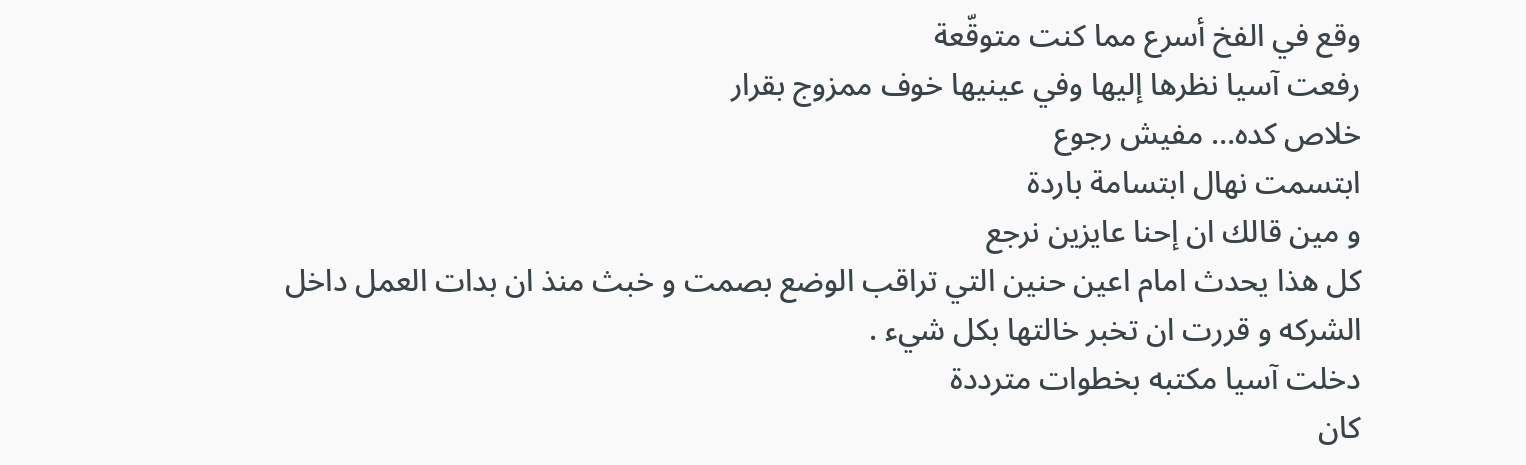وقع في الفخ أسرع مما كنت متوقّعة
رفعت آسيا نظرها إليها وفي عينيها خوف ممزوج بقرار
خلاص كده… مفيش رجوع
ابتسمت نهال ابتسامة باردة
و مين قالك ان إحنا عايزين نرجع
كل هذا يحدث امام اعين حنين التي تراقب الوضع بصمت و خبث منذ ان بدات العمل داخل الشركه و قررت ان تخبر خالتها بكل شيء .
دخلت آسيا مكتبه بخطوات مترددة
كان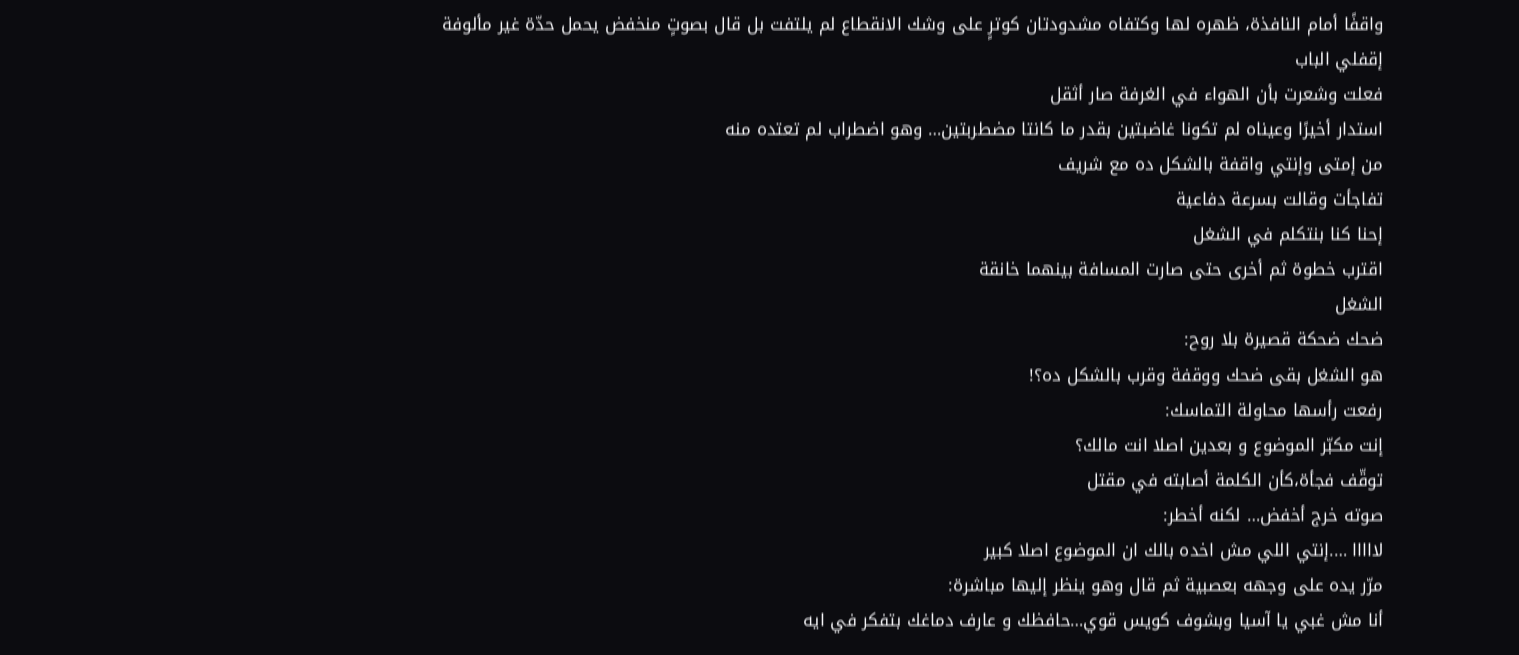واقفًا أمام النافذة، ظهره لها وكتفاه مشدودتان كوترٍ على وشك الانقطاع لم يلتفت بل قال بصوتٍ منخفض يحمل حدّة غير مألوفة
إقفلي الباب
فعلت وشعرت بأن الهواء في الغرفة صار أثقل
استدار أخيرًا وعيناه لم تكونا غاضبتين بقدر ما كانتا مضطربتين… وهو اضطراب لم تعتده منه
من إمتى وإنتي واقفة بالشكل ده مع شريف
تفاجأت وقالت بسرعة دفاعية
إحنا كنا بنتكلم في الشغل
اقترب خطوة ثم أخرى حتى صارت المسافة بينهما خانقة
الشغل
ضحك ضحكة قصيرة بلا روح:
هو الشغل بقى ضحك ووقفة وقرب بالشكل ده؟!
رفعت رأسها محاولة التماسك:
إنت مكبّر الموضوع و بعدين اصلا انت مالك؟
توقّف فجأة،كأن الكلمة أصابته في مقتل
صوته خرج أخفض… لكنه أخطر:
لااااا ….إنتي اللي مش اخده بالك ان الموضوع اصلا كبير
مرّر يده على وجهه بعصبية ثم قال وهو ينظر إليها مباشرة:
أنا مش غبي يا آسيا وبشوف كويس قوي…حافظك و عارف دماغك بتفكر في ايه